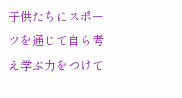子供たちにスポーツを通じて自ら考え学ぶ力をつけて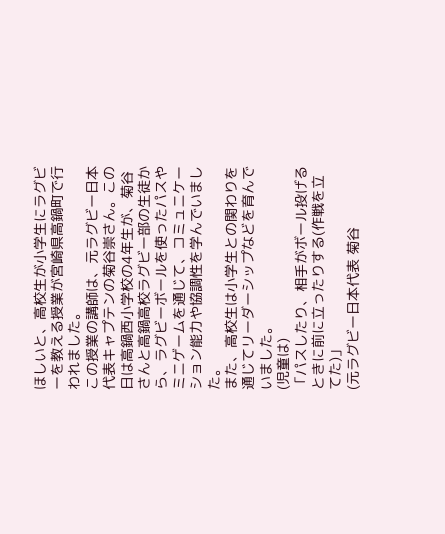ほしいと、高校生が小学生にラグビーを教える授業が宮崎県高鍋町で行われました。
この授業の講師は、元ラグビー日本代表キャプテンの菊谷崇さん。この日は高鍋西小学校の4年生が、菊谷さんと高鍋高校ラグビー部の生徒から、ラグビーボールを使ったパスやミニゲームを通じて、コミュニケーション能力や協調性を学んでいました。
また、高校生は小学生との関わりを通じてリーダーシップなどを育んでいました。
(児童は)
「パスしたり、相手がボール投げるときに前に立ったりする(作戦を立てた)」
(元ラグビー日本代表 菊谷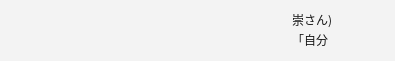崇さん)
「自分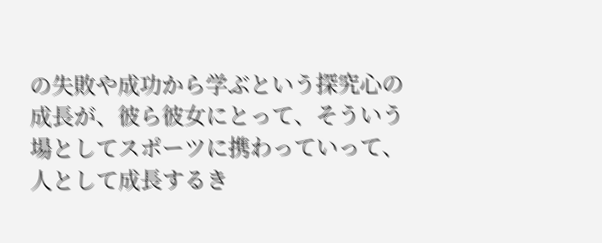の失敗や成功から学ぶという探究心の成長が、彼ら彼女にとって、そういう場としてスポーツに携わっていって、人として成長するき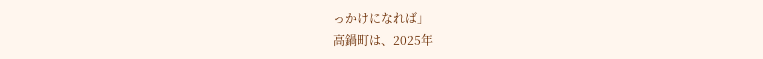っかけになれば」
高鍋町は、2025年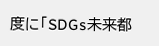度に「SDGs未来都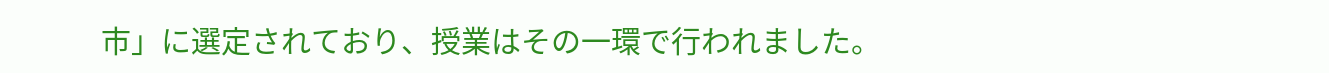市」に選定されており、授業はその一環で行われました。